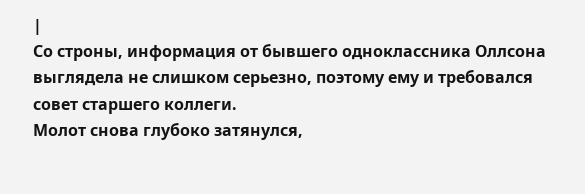|
Со строны, информация от бывшего одноклассника Оллсона выглядела не слишком серьезно, поэтому ему и требовался совет старшего коллеги.
Молот снова глубоко затянулся,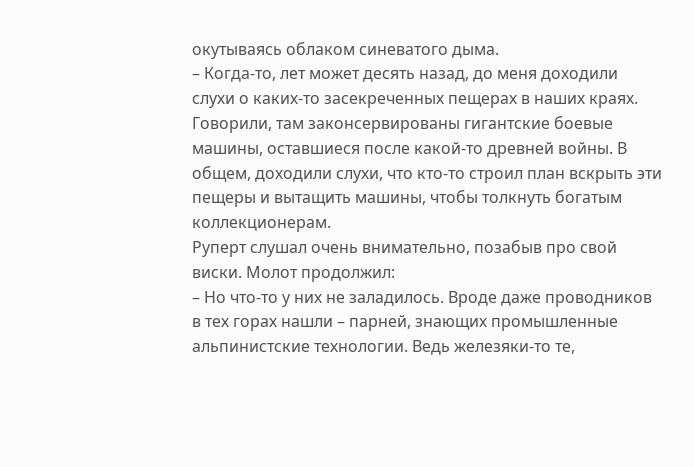окутываясь облаком синеватого дыма.
– Когда-то, лет может десять назад, до меня доходили слухи о каких-то засекреченных пещерах в наших краях. Говорили, там законсервированы гигантские боевые машины, оставшиеся после какой-то древней войны. В общем, доходили слухи, что кто-то строил план вскрыть эти пещеры и вытащить машины, чтобы толкнуть богатым коллекционерам.
Руперт слушал очень внимательно, позабыв про свой виски. Молот продолжил:
– Но что-то у них не заладилось. Вроде даже проводников в тех горах нашли – парней, знающих промышленные альпинистские технологии. Ведь железяки-то те,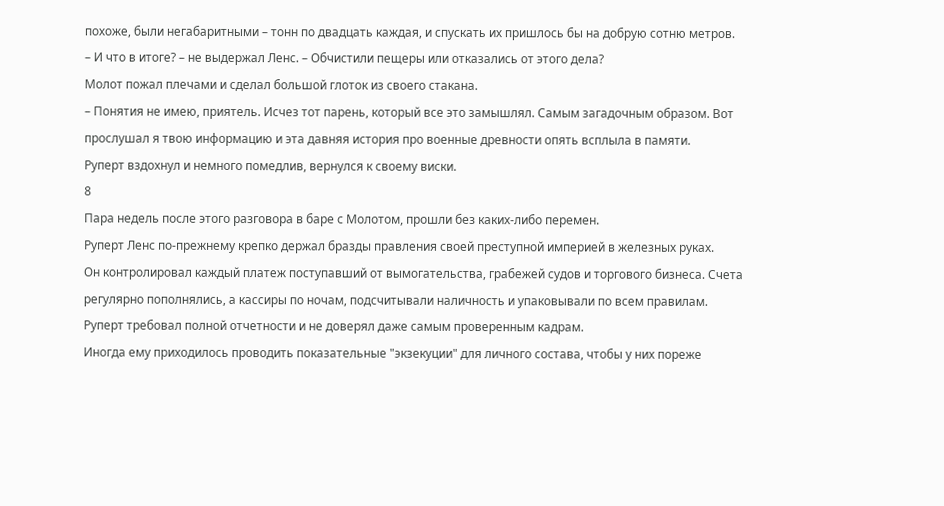похоже, были негабаритными – тонн по двадцать каждая, и спускать их пришлось бы на добрую сотню метров.
– И что в итоге? – не выдержал Ленс. – Обчистили пещеры или отказались от этого дела?
Молот пожал плечами и сделал большой глоток из своего стакана.
– Понятия не имею, приятель. Исчез тот парень, который все это замышлял. Самым загадочным образом. Вот прослушал я твою информацию и эта давняя история про военные древности опять всплыла в памяти.
Руперт вздохнул и немного помедлив, вернулся к своему виски.
8
Пара недель после этого разговора в баре с Молотом, прошли без каких-либо перемен.
Руперт Ленс по-прежнему крепко держал бразды правления своей преступной империей в железных руках.
Он контролировал каждый платеж поступавший от вымогательства, грабежей судов и торгового бизнеса. Счета регулярно пополнялись, а кассиры по ночам, подсчитывали наличность и упаковывали по всем правилам.
Руперт требовал полной отчетности и не доверял даже самым проверенным кадрам.
Иногда ему приходилось проводить показательные "экзекуции" для личного состава, чтобы у них пореже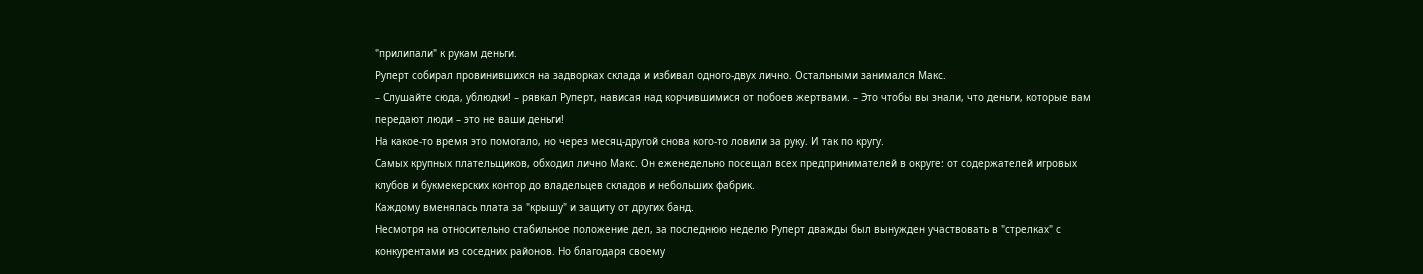"прилипали" к рукам деньги.
Руперт собирал провинившихся на задворках склада и избивал одного-двух лично. Остальными занимался Макс.
– Слушайте сюда, ублюдки! – рявкал Руперт, нависая над корчившимися от побоев жертвами. – Это чтобы вы знали, что деньги, которые вам передают люди – это не ваши деньги!
На какое-то время это помогало, но через месяц-другой снова кого-то ловили за руку. И так по кругу.
Самых крупных плательщиков, обходил лично Макс. Он еженедельно посещал всех предпринимателей в округе: от содержателей игровых клубов и букмекерских контор до владельцев складов и небольших фабрик.
Каждому вменялась плата за "крышу" и защиту от других банд.
Несмотря на относительно стабильное положение дел, за последнюю неделю Руперт дважды был вынужден участвовать в "стрелках" с конкурентами из соседних районов. Но благодаря своему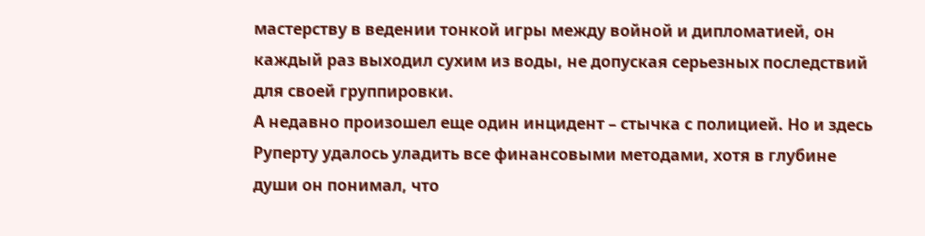мастерству в ведении тонкой игры между войной и дипломатией, он каждый раз выходил сухим из воды, не допуская серьезных последствий для своей группировки.
А недавно произошел еще один инцидент – стычка с полицией. Но и здесь Руперту удалось уладить все финансовыми методами, хотя в глубине души он понимал, что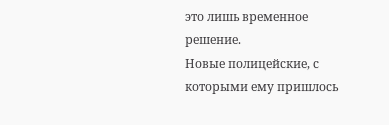это лишь временное решение.
Новые полицейские, с которыми ему пришлось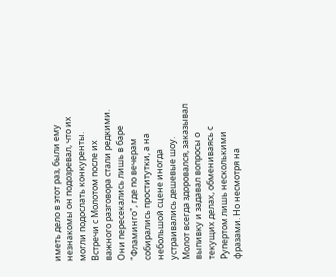иметь дело в этот раз, были ему незнакомы он подозревал, что их могли подослать конкуренты.
Встречи с Молотом после их важного разговора стали редкими. Они пересекались лишь в баре "Фламинго", где по вечерам собирались проститутки, а на небольшой сцене иногда устраивались дешевые шоу.
Молот всегда здоровался, заказывал выпивку и задавал вопросы о текущих делах, обмениваясь с Рупертом лишь несколькими фразами. Но несмотря на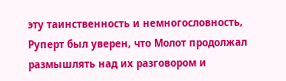эту таинственность и немногословность, Руперт был уверен, что Молот продолжал размышлять над их разговором и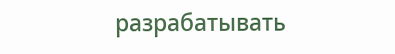разрабатывать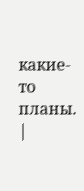какие-то планы. |